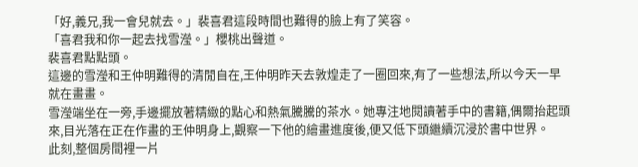「好,義兄,我一會兒就去。」裴喜君這段時間也難得的臉上有了笑容。
「喜君我和你一起去找雪瀅。」櫻桃出聲道。
裴喜君點點頭。
這邊的雪瀅和王仲明難得的清閒自在,王仲明昨天去敦煌走了一圈回來,有了一些想法,所以今天一早就在畫畫。
雪瀅端坐在一旁,手邊擺放著精緻的點心和熱氣騰騰的茶水。她專注地閱讀著手中的書籍,偶爾抬起頭來,目光落在正在作畫的王仲明身上,觀察一下他的繪畫進度後,便又低下頭繼續沉浸於書中世界。
此刻,整個房間裡一片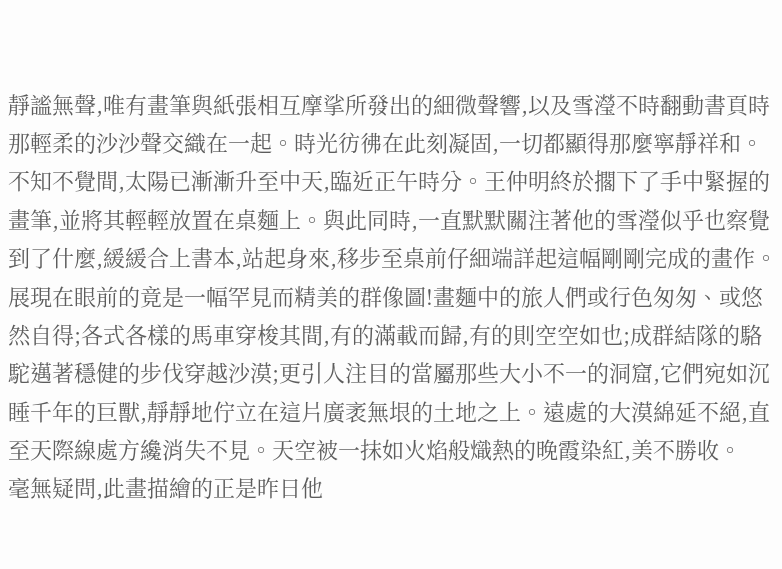靜謐無聲,唯有畫筆與紙張相互摩挲所發出的細微聲響,以及雪瀅不時翻動書頁時那輕柔的沙沙聲交織在一起。時光彷彿在此刻凝固,一切都顯得那麼寧靜祥和。
不知不覺間,太陽已漸漸升至中天,臨近正午時分。王仲明終於擱下了手中緊握的畫筆,並將其輕輕放置在桌麵上。與此同時,一直默默關注著他的雪瀅似乎也察覺到了什麼,緩緩合上書本,站起身來,移步至桌前仔細端詳起這幅剛剛完成的畫作。
展現在眼前的竟是一幅罕見而精美的群像圖!畫麵中的旅人們或行色匆匆、或悠然自得;各式各樣的馬車穿梭其間,有的滿載而歸,有的則空空如也;成群結隊的駱駝邁著穩健的步伐穿越沙漠;更引人注目的當屬那些大小不一的洞窟,它們宛如沉睡千年的巨獸,靜靜地佇立在這片廣袤無垠的土地之上。遠處的大漠綿延不絕,直至天際線處方纔消失不見。天空被一抹如火焰般熾熱的晚霞染紅,美不勝收。
毫無疑問,此畫描繪的正是昨日他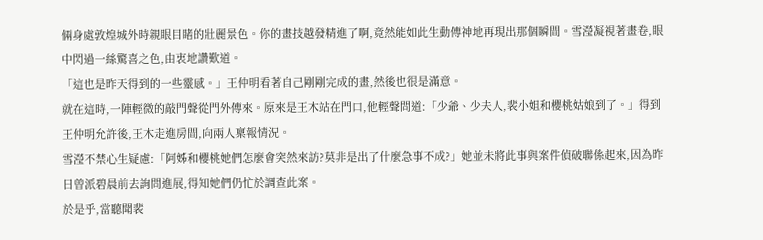倆身處敦煌城外時親眼目睹的壯麗景色。你的畫技越發精進了啊,竟然能如此生動傳神地再現出那個瞬間。雪瀅凝視著畫卷,眼中閃過一絲驚喜之色,由衷地讚歎道。
「這也是昨天得到的一些靈感。」王仲明看著自己剛剛完成的畫,然後也很是滿意。
就在這時,一陣輕微的敲門聲從門外傳來。原來是王木站在門口,他輕聲問道:「少爺、少夫人,裴小姐和櫻桃姑娘到了。」得到王仲明允許後,王木走進房間,向兩人稟報情況。
雪瀅不禁心生疑慮:「阿姊和櫻桃她們怎麼會突然來訪?莫非是出了什麼急事不成?」她並未將此事與案件偵破聯係起來,因為昨日曾派碧晨前去詢問進展,得知她們仍忙於調查此案。
於是乎,當聽聞裴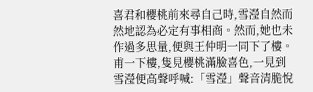喜君和櫻桃前來尋自己時,雪瀅自然而然地認為必定有事相商。然而,她也未作過多思量,便與王仲明一同下了樓。
甫一下樓,隻見櫻桃滿臉喜色,一見到雪瀅便高聲呼喊:「雪瀅」聲音清脆悅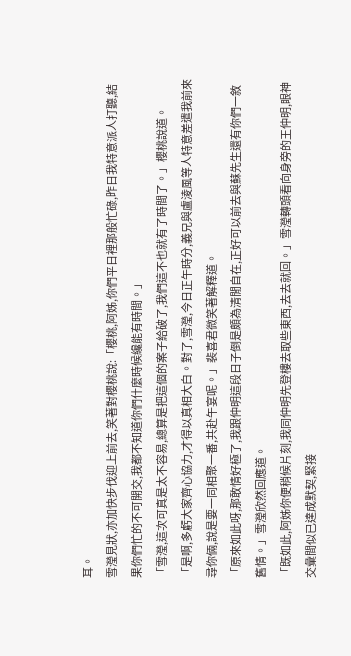耳。
雪瀅見狀,亦加快步伐迎上前去,笑著對櫻桃說:「櫻桃,阿姊,你們平日裡那般忙碌,昨日我特意派人打聽,結果你們忙的不可開交,我都不知道你們什麼時候纔能有時間。」
「雪瀅,這次可真是太不容易,總算是把這個的案子給破了,我們這不也就有了時間了。」櫻桃說道。
「是啊,多虧大家齊心協力,才得以真相大白。對了,雪瀅,今日正午時分,義兄與盧淩風等人特意差遣我前來尋你倆,說是要一同相聚一番,共赴午宴呢。」裴喜君微笑著解釋道。
「原來如此呀,那敢情好極了,我跟仲明這段日子倒是頗為清閒自在,正好可以前去與蘇先生還有你們一敘舊情。」雪瀅欣然回應道。
「既如此,阿姊你便稍候片刻,我同仲明先登樓去取些東西,去去就回。」雪瀅轉頭看向身旁的王仲明,眼神交彙間似已達成默契,緊接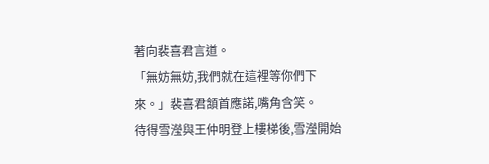著向裴喜君言道。
「無妨無妨,我們就在這裡等你們下來。」裴喜君頷首應諾,嘴角含笑。
待得雪瀅與王仲明登上樓梯後,雪瀅開始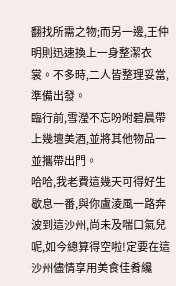翻找所需之物;而另一邊,王仲明則迅速換上一身整潔衣裳。不多時,二人皆整理妥當,準備出發。
臨行前,雪瀅不忘吩咐碧晨帶上幾壇美酒,並將其他物品一並攜帶出門。
哈哈,我老費這幾天可得好生歇息一番,與你盧淩風一路奔波到這沙州,尚未及喘口氣兒呢,如今總算得空啦!定要在這沙州儘情享用美食佳肴纔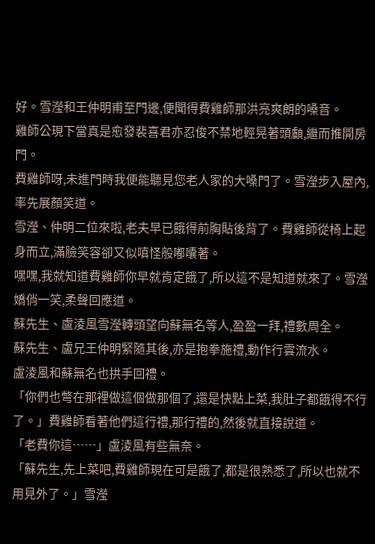好。雪瀅和王仲明甫至門邊,便聞得費雞師那洪亮爽朗的嗓音。
雞師公現下當真是愈發裴喜君亦忍俊不禁地輕晃著頭顱,繼而推開房門。
費雞師呀,未進門時我便能聽見您老人家的大嗓門了。雪瀅步入屋內,率先展顏笑道。
雪瀅、仲明二位來啦,老夫早已餓得前胸貼後背了。費雞師從椅上起身而立,滿臉笑容卻又似嗔怪般嘟囔著。
嘿嘿,我就知道費雞師你早就肯定餓了,所以這不是知道就來了。雪瀅嬌俏一笑,柔聲回應道。
蘇先生、盧淩風雪瀅轉頭望向蘇無名等人,盈盈一拜,禮數周全。
蘇先生、盧兄王仲明緊隨其後,亦是抱拳施禮,動作行雲流水。
盧淩風和蘇無名也拱手回禮。
「你們也彆在那裡做這個做那個了,還是快點上菜,我肚子都餓得不行了。」費雞師看著他們這行禮,那行禮的,然後就直接說道。
「老費你這……」盧淩風有些無奈。
「蘇先生,先上菜吧,費雞師現在可是餓了,都是很熟悉了,所以也就不用見外了。」雪瀅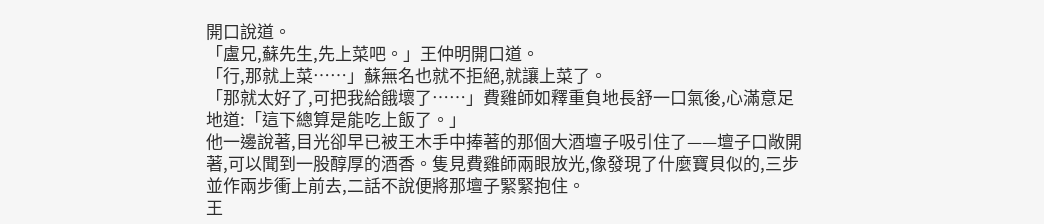開口說道。
「盧兄,蘇先生,先上菜吧。」王仲明開口道。
「行,那就上菜……」蘇無名也就不拒絕,就讓上菜了。
「那就太好了,可把我給餓壞了……」費雞師如釋重負地長舒一口氣後,心滿意足地道:「這下總算是能吃上飯了。」
他一邊說著,目光卻早已被王木手中捧著的那個大酒壇子吸引住了——壇子口敞開著,可以聞到一股醇厚的酒香。隻見費雞師兩眼放光,像發現了什麼寶貝似的,三步並作兩步衝上前去,二話不說便將那壇子緊緊抱住。
王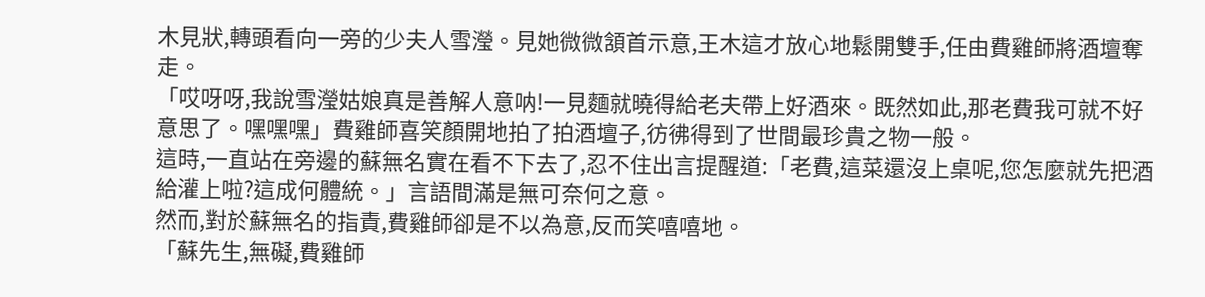木見狀,轉頭看向一旁的少夫人雪瀅。見她微微頷首示意,王木這才放心地鬆開雙手,任由費雞師將酒壇奪走。
「哎呀呀,我說雪瀅姑娘真是善解人意呐!一見麵就曉得給老夫帶上好酒來。既然如此,那老費我可就不好意思了。嘿嘿嘿」費雞師喜笑顏開地拍了拍酒壇子,彷彿得到了世間最珍貴之物一般。
這時,一直站在旁邊的蘇無名實在看不下去了,忍不住出言提醒道:「老費,這菜還沒上桌呢,您怎麼就先把酒給灌上啦?這成何體統。」言語間滿是無可奈何之意。
然而,對於蘇無名的指責,費雞師卻是不以為意,反而笑嘻嘻地。
「蘇先生,無礙,費雞師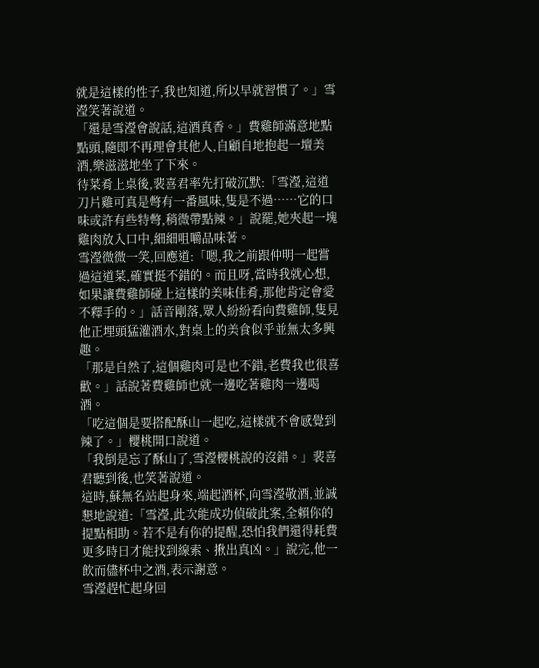就是這樣的性子,我也知道,所以早就習慣了。」雪瀅笑著說道。
「還是雪瀅會說話,這酒真香。」費雞師滿意地點點頭,隨即不再理會其他人,自顧自地抱起一壇美酒,樂滋滋地坐了下來。
待菜肴上桌後,裴喜君率先打破沉默:「雪瀅,這道刀片雞可真是彆有一番風味,隻是不過……它的口味或許有些特彆,稍微帶點辣。」說罷,她夾起一塊雞肉放入口中,細細咀嚼品味著。
雪瀅微微一笑,回應道:「嗯,我之前跟仲明一起嘗過這道菜,確實挺不錯的。而且呀,當時我就心想,如果讓費雞師碰上這樣的美味佳肴,那他肯定會愛不釋手的。」話音剛落,眾人紛紛看向費雞師,隻見他正埋頭猛灌酒水,對桌上的美食似乎並無太多興趣。
「那是自然了,這個雞肉可是也不錯,老費我也很喜歡。」話說著費雞師也就一邊吃著雞肉一邊喝酒。
「吃這個是要搭配酥山一起吃,這樣就不會感覺到辣了。」櫻桃開口說道。
「我倒是忘了酥山了,雪瀅櫻桃說的沒錯。」裴喜君聽到後,也笑著說道。
這時,蘇無名站起身來,端起酒杯,向雪瀅敬酒,並誠懇地說道:「雪瀅,此次能成功偵破此案,全賴你的提點相助。若不是有你的提醒,恐怕我們還得耗費更多時日才能找到線索、揪出真凶。」說完,他一飲而儘杯中之酒,表示謝意。
雪瀅趕忙起身回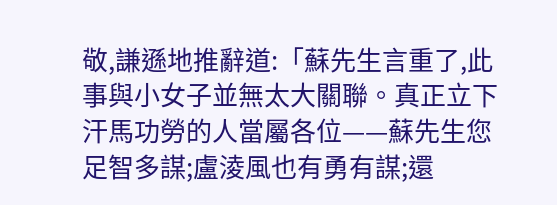敬,謙遜地推辭道:「蘇先生言重了,此事與小女子並無太大關聯。真正立下汗馬功勞的人當屬各位——蘇先生您足智多謀;盧淩風也有勇有謀;還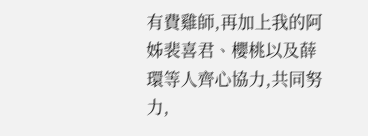有費雞師,再加上我的阿姊裴喜君、櫻桃以及薛環等人齊心協力,共同努力,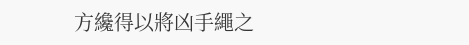方纔得以將凶手繩之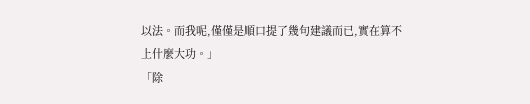以法。而我呢,僅僅是順口提了幾句建議而已,實在算不上什麼大功。」
「除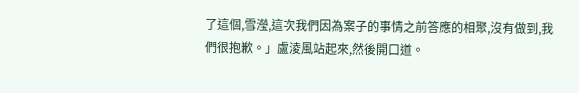了這個,雪瀅,這次我們因為案子的事情之前答應的相聚,沒有做到,我們很抱歉。」盧淩風站起來,然後開口道。